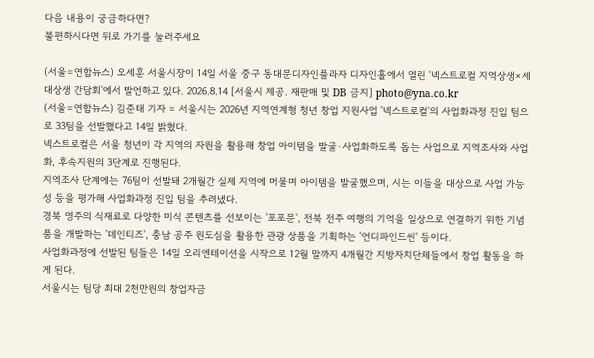다음 내용이 궁금하다면?
불편하시다면 뒤로 가기를 눌러주세요

(서울=연합뉴스) 오세훈 서울시장이 14일 서울 중구 동대문디자인플라자 디자인홀에서 열린 '넥스트로컬 지역상생×세대상생 간담회'에서 발언하고 있다. 2026.8.14 [서울시 제공. 재판매 및 DB 금지] photo@yna.co.kr
(서울=연합뉴스) 김준태 기자 = 서울시는 2026년 지역연계형 청년 창업 지원사업 '넥스트로컬'의 사업화과정 진입 팀으로 33팀을 선발했다고 14일 밝혔다.
넥스트로컬은 서울 청년이 각 지역의 자원을 활용해 창업 아이템을 발굴·사업화하도록 돕는 사업으로 지역조사와 사업화, 후속지원의 3단계로 진행된다.
지역조사 단계에는 76팀이 선발돼 2개월간 실제 지역에 머물며 아이템을 발굴했으며, 시는 이들을 대상으로 사업 가능성 등을 평가해 사업화과정 진입 팀을 추려냈다.
경북 영주의 식재료로 다양한 미식 콘텐츠를 선보이는 '포포문', 전북 전주 여행의 기억을 일상으로 연결하기 위한 기념품을 개발하는 '데인티즈', 충남 공주 원도심을 활용한 관광 상품을 기획하는 '언디파인드씬' 등이다.
사업화과정에 선발된 팀들은 14일 오리엔테이션을 시작으로 12월 말까지 4개월간 지방자치단체들에서 창업 활동을 하게 된다.
서울시는 팀당 최대 2천만원의 창업자금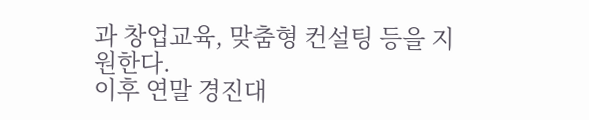과 창업교육, 맞춤형 컨설팅 등을 지원한다.
이후 연말 경진대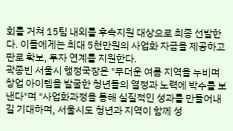회를 거쳐 15팀 내외를 후속지원 대상으로 최종 선발한다. 이들에게는 최대 5천만원의 사업화 자금을 제공하고 판로 확보, 투자 연계를 지원한다.
곽종빈 서울시 행정국장은 "무더운 여름 지역을 누비며 창업 아이템을 발굴한 청년들의 열정과 노력에 박수를 보낸다"며 "사업화과정을 통해 실질적인 성과를 만들어내길 기대하며, 서울시도 청년과 지역이 함께 성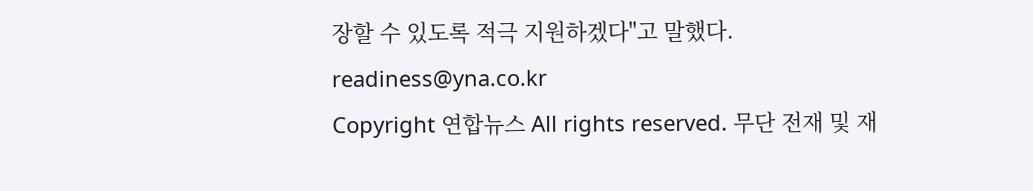장할 수 있도록 적극 지원하겠다"고 말했다.
readiness@yna.co.kr
Copyright 연합뉴스 All rights reserved. 무단 전재 및 재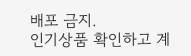배포 금지.
인기상품 확인하고 계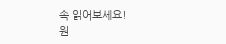속 읽어보세요!
원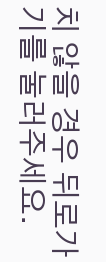치 않을 경우 뒤로가기를 눌러주세요.